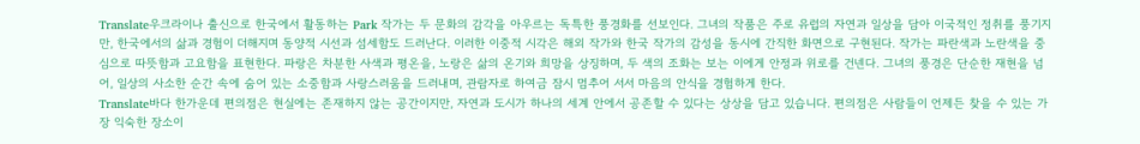Translate우크라이나 출신으로 한국에서 활동하는 Park 작가는 두 문화의 감각을 아우르는 독특한 풍경화를 선보인다. 그녀의 작품은 주로 유럽의 자연과 일상을 담아 이국적인 정취를 풍기지만, 한국에서의 삶과 경험이 더해지며 동양적 시선과 섬세함도 드러난다. 이러한 이중적 시각은 해외 작가와 한국 작가의 감성을 동시에 간직한 화면으로 구현된다. 작가는 파란색과 노란색을 중심으로 따뜻함과 고요함을 표현한다. 파랑은 차분한 사색과 평온을, 노랑은 삶의 온기와 희망을 상징하며, 두 색의 조화는 보는 이에게 안정과 위로를 건넨다. 그녀의 풍경은 단순한 재현을 넘어, 일상의 사소한 순간 속에 숨어 있는 소중함과 사랑스러움을 드러내며, 관람자로 하여금 잠시 멈추어 서서 마음의 안식을 경험하게 한다.
Translate바다 한가운데 편의점은 현실에는 존재하지 않는 공간이지만, 자연과 도시가 하나의 세계 안에서 공존할 수 있다는 상상을 담고 있습니다. 편의점은 사람들이 언제든 찾을 수 있는 가장 익숙한 장소이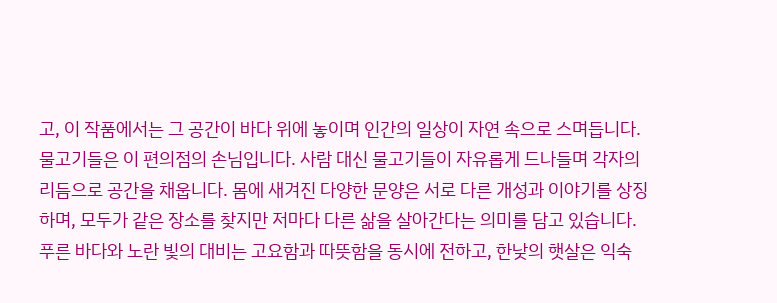고, 이 작품에서는 그 공간이 바다 위에 놓이며 인간의 일상이 자연 속으로 스며듭니다. 물고기들은 이 편의점의 손님입니다. 사람 대신 물고기들이 자유롭게 드나들며 각자의 리듬으로 공간을 채웁니다. 몸에 새겨진 다양한 문양은 서로 다른 개성과 이야기를 상징하며, 모두가 같은 장소를 찾지만 저마다 다른 삶을 살아간다는 의미를 담고 있습니다. 푸른 바다와 노란 빛의 대비는 고요함과 따뜻함을 동시에 전하고, 한낮의 햇살은 익숙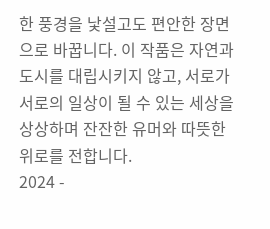한 풍경을 낯설고도 편안한 장면으로 바꿉니다. 이 작품은 자연과 도시를 대립시키지 않고, 서로가 서로의 일상이 될 수 있는 세상을 상상하며 잔잔한 유머와 따뜻한 위로를 전합니다.
2024 -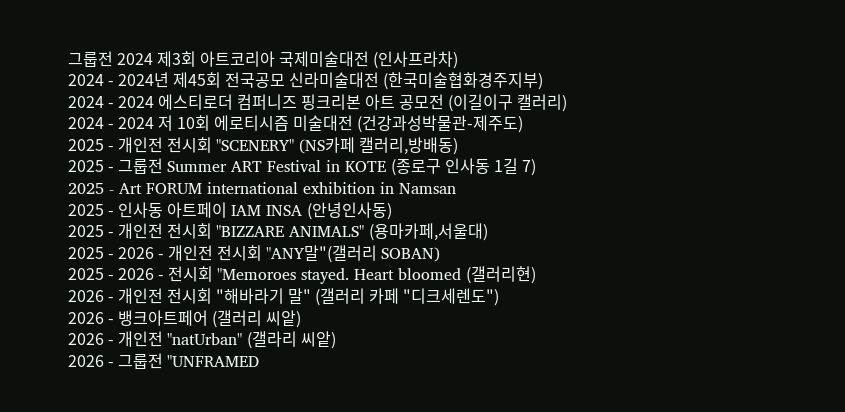그룹전 2024 제3회 아트코리아 국제미술대전 (인사프라차)
2024 - 2024년 제45회 전국공모 신라미술대전 (한국미술협화경주지부)
2024 - 2024 에스티로더 컴퍼니즈 핑크리본 아트 공모전 (이길이구 캘러리)
2024 - 2024 저 10회 에로티시즘 미술대전 (건강과성박물관-제주도)
2025 - 개인전 전시회 "SCENERY" (NS카페 캘러리,방배동)
2025 - 그룹전 Summer ART Festival in KOTE (종로구 인사동 1길 7)
2025 - Art FORUM international exhibition in Namsan
2025 - 인사동 아트페이 IAM INSA (안녕인사동)
2025 - 개인전 전시회 "BIZZARE ANIMALS" (용마카페,서울대)
2025 - 2026 - 개인전 전시회 "ANY말"(갤러리 SOBAN)
2025 - 2026 - 전시회 "Memoroes stayed. Heart bloomed (갤러리현)
2026 - 개인전 전시회 "해바라기 말" (갤러리 카페 "디크세렌도")
2026 - 뱅크아트페어 (갤러리 씨앝)
2026 - 개인전 "natUrban" (갤라리 씨앝)
2026 - 그룹전 "UNFRAMED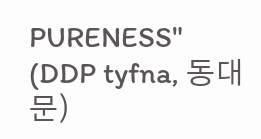PURENESS" (DDP tyfna, 동대문)